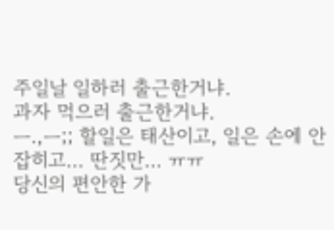주일날 일하러 출근한거냐.
과자 먹으러 출근한거냐.
ㅡ.,ㅡ;; 할일은 태산이고, 일은 손에 안잡히고… 딴짓만… ㅠㅠ
당신의 편안한 가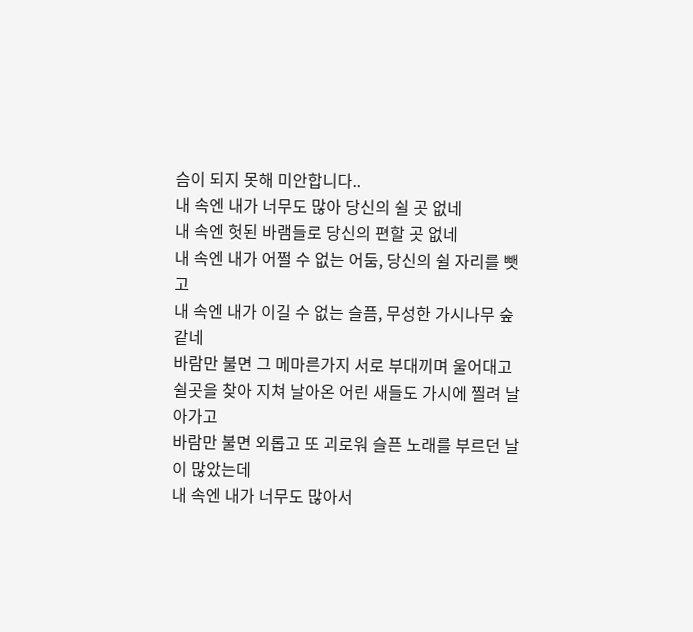슴이 되지 못해 미안합니다..
내 속엔 내가 너무도 많아 당신의 쉴 곳 없네
내 속엔 헛된 바램들로 당신의 편할 곳 없네
내 속엔 내가 어쩔 수 없는 어둠, 당신의 쉴 자리를 뺏고
내 속엔 내가 이길 수 없는 슬픔, 무성한 가시나무 숲 같네
바람만 불면 그 메마른가지 서로 부대끼며 울어대고
쉴곳을 찾아 지쳐 날아온 어린 새들도 가시에 찔려 날아가고
바람만 불면 외롭고 또 괴로워 슬픈 노래를 부르던 날이 많았는데
내 속엔 내가 너무도 많아서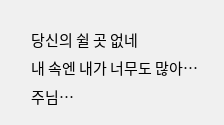당신의 쉴 곳 없네
내 속엔 내가 너무도 많아…
주님…